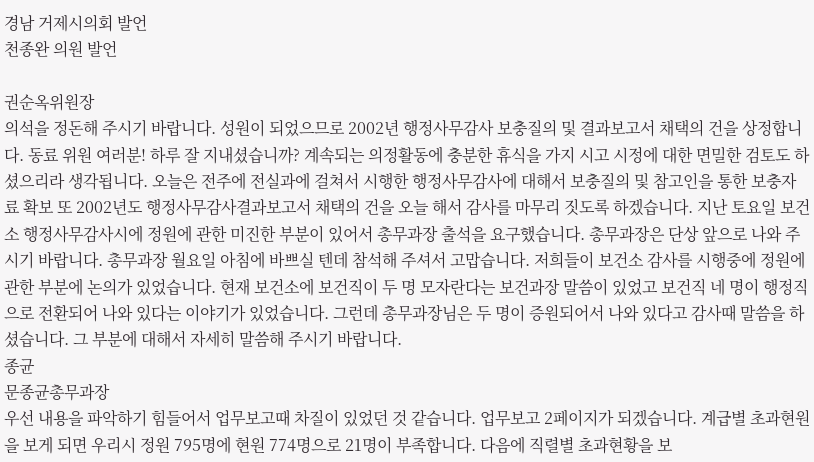경남 거제시의회 발언
천종완 의원 발언

권순옥위원장
의석을 정돈해 주시기 바랍니다. 성원이 되었으므로 2002년 행정사무감사 보충질의 및 결과보고서 채택의 건을 상정합니다. 동료 위원 여러분! 하루 잘 지내셨습니까? 계속되는 의정활동에 충분한 휴식을 가지 시고 시정에 대한 면밀한 검토도 하셨으리라 생각됩니다. 오늘은 전주에 전실과에 걸쳐서 시행한 행정사무감사에 대해서 보충질의 및 참고인을 통한 보충자료 확보 또 2002년도 행정사무감사결과보고서 채택의 건을 오늘 해서 감사를 마무리 짓도록 하겠습니다. 지난 토요일 보건소 행정사무감사시에 정원에 관한 미진한 부분이 있어서 총무과장 출석을 요구했습니다. 총무과장은 단상 앞으로 나와 주시기 바랍니다. 총무과장 월요일 아침에 바쁘실 텐데 참석해 주셔서 고맙습니다. 저희들이 보건소 감사를 시행중에 정원에 관한 부분에 논의가 있었습니다. 현재 보건소에 보건직이 두 명 모자란다는 보건과장 말씀이 있었고 보건직 네 명이 행정직으로 전환되어 나와 있다는 이야기가 있었습니다. 그런데 총무과장님은 두 명이 증원되어서 나와 있다고 감사때 말씀을 하셨습니다. 그 부분에 대해서 자세히 말씀해 주시기 바랍니다.
종균
문종균총무과장
우선 내용을 파악하기 힘들어서 업무보고때 차질이 있었던 것 같습니다. 업무보고 2페이지가 되겠습니다. 계급별 초과현원을 보게 되면 우리시 정원 795명에 현원 774명으로 21명이 부족합니다. 다음에 직렬별 초과현황을 보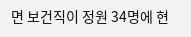면 보건직이 정원 34명에 현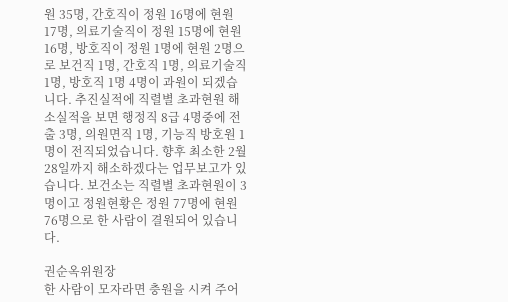원 35명, 간호직이 정원 16명에 현원 17명, 의료기술직이 정원 15명에 현원 16명, 방호직이 정원 1명에 현원 2명으로 보건직 1명, 간호직 1명, 의료기술직 1명, 방호직 1명 4명이 과원이 되겠습니다. 추진실적에 직렬별 초과현원 해소실적을 보면 행정직 8급 4명중에 전출 3명, 의원면직 1명, 기능직 방호원 1명이 전직되었습니다. 향후 최소한 2월 28일까지 해소하겠다는 업무보고가 있습니다. 보건소는 직렬별 초과현원이 3명이고 정원현황은 정원 77명에 현원 76명으로 한 사람이 결원되어 있습니다.

권순옥위원장
한 사람이 모자라면 충원을 시켜 주어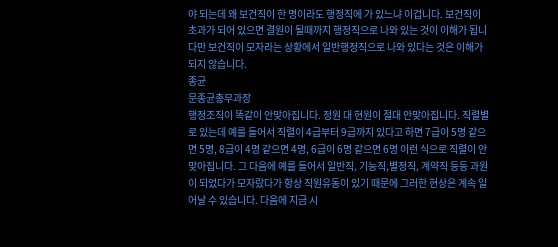야 되는데 왜 보건직이 한 명이라도 행정직에 가 있느냐 이겁니다. 보건직이 초과가 되어 있으면 결원이 될때까지 행정직으로 나와 있는 것이 이해가 됩니다만 보건직이 모자라는 상황에서 일반행정직으로 나와 있다는 것은 이해가 되지 않습니다.
종균
문종균총무과장
행정조직이 똑같이 안맞아집니다. 정원 대 현원이 절대 안맞아집니다. 직렬별로 있는데 예를 들어서 직렬이 4급부터 9급까지 있다고 하면 7급이 5명 같으면 5명, 8급이 4명 같으면 4명, 6급이 6명 같으면 6명 이런 식으로 직렬이 안맞아집니다. 그 다음에 예를 들어서 일반직, 기능직,별정직, 계약직 등등 과원이 되었다가 모자랐다가 항상 직원유동이 있기 때문에 그러한 현상은 계속 일어날 수 있습니다. 다음에 지금 시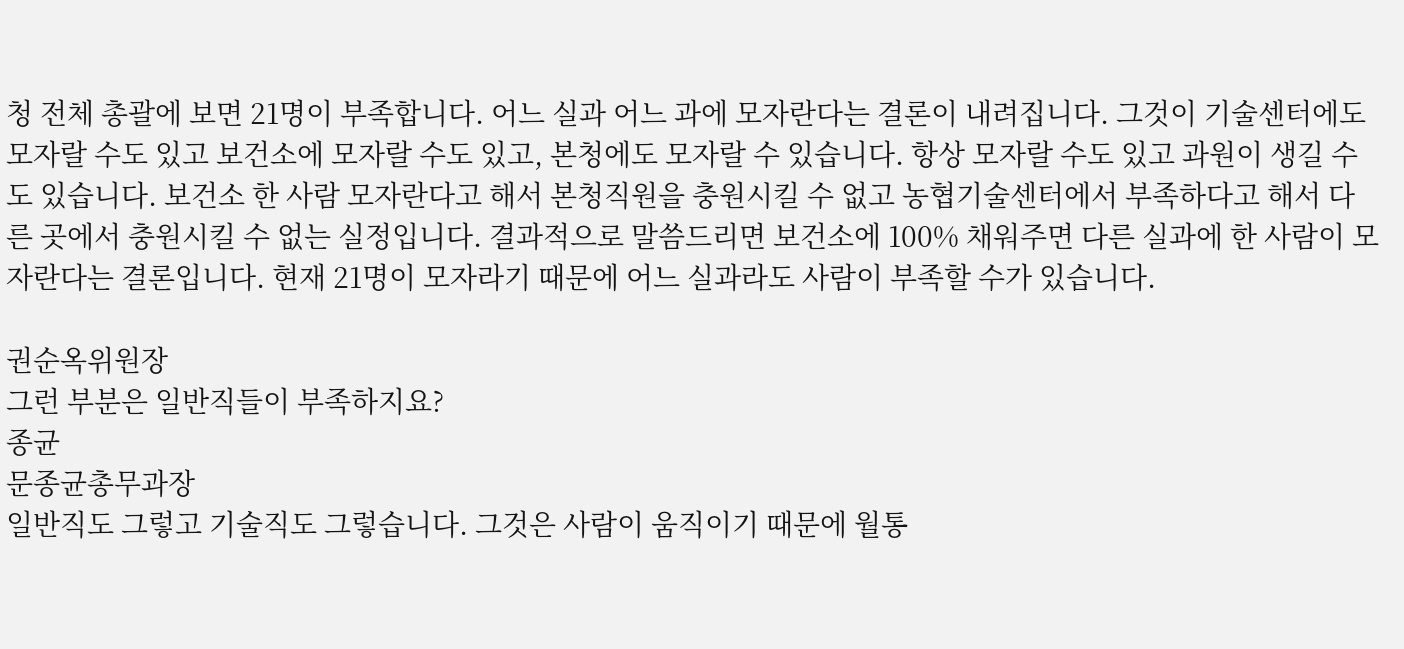청 전체 총괄에 보면 21명이 부족합니다. 어느 실과 어느 과에 모자란다는 결론이 내려집니다. 그것이 기술센터에도 모자랄 수도 있고 보건소에 모자랄 수도 있고, 본청에도 모자랄 수 있습니다. 항상 모자랄 수도 있고 과원이 생길 수도 있습니다. 보건소 한 사람 모자란다고 해서 본청직원을 충원시킬 수 없고 농협기술센터에서 부족하다고 해서 다른 곳에서 충원시킬 수 없는 실정입니다. 결과적으로 말씀드리면 보건소에 100% 채워주면 다른 실과에 한 사람이 모자란다는 결론입니다. 현재 21명이 모자라기 때문에 어느 실과라도 사람이 부족할 수가 있습니다.

권순옥위원장
그런 부분은 일반직들이 부족하지요?
종균
문종균총무과장
일반직도 그렇고 기술직도 그렇습니다. 그것은 사람이 움직이기 때문에 월통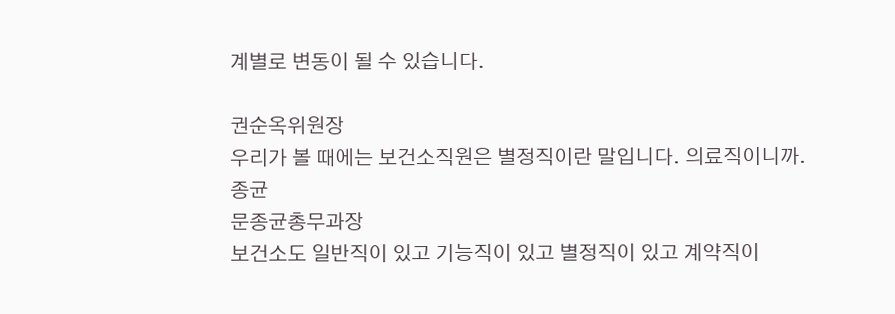계별로 변동이 될 수 있습니다.

권순옥위원장
우리가 볼 때에는 보건소직원은 별정직이란 말입니다. 의료직이니까.
종균
문종균총무과장
보건소도 일반직이 있고 기능직이 있고 별정직이 있고 계약직이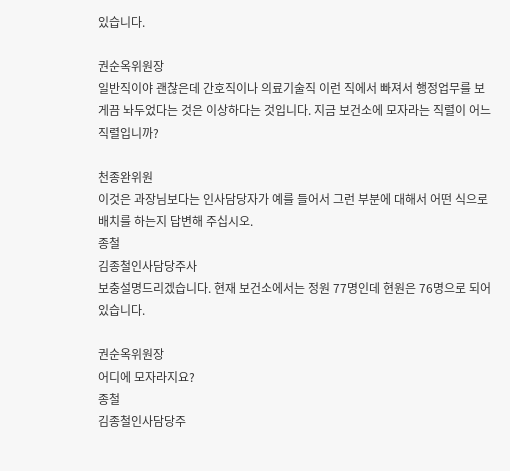있습니다.

권순옥위원장
일반직이야 괜찮은데 간호직이나 의료기술직 이런 직에서 빠져서 행정업무를 보게끔 놔두었다는 것은 이상하다는 것입니다. 지금 보건소에 모자라는 직렬이 어느 직렬입니까?

천종완위원
이것은 과장님보다는 인사담당자가 예를 들어서 그런 부분에 대해서 어떤 식으로 배치를 하는지 답변해 주십시오.
종철
김종철인사담당주사
보충설명드리겠습니다. 현재 보건소에서는 정원 77명인데 현원은 76명으로 되어 있습니다.

권순옥위원장
어디에 모자라지요?
종철
김종철인사담당주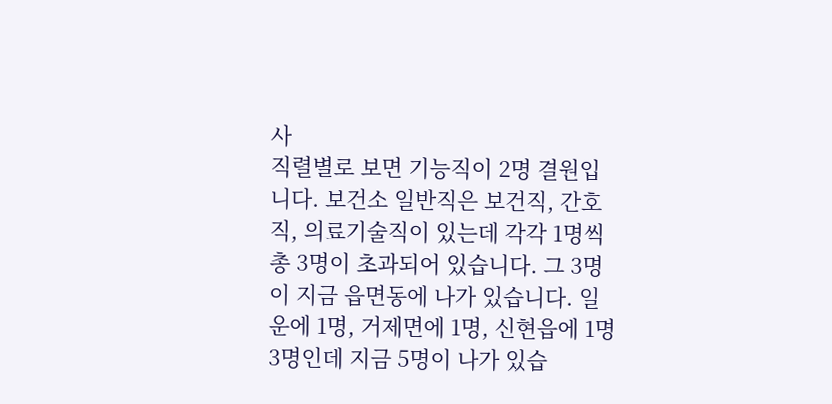사
직렬별로 보면 기능직이 2명 결원입니다. 보건소 일반직은 보건직, 간호직, 의료기술직이 있는데 각각 1명씩 총 3명이 초과되어 있습니다. 그 3명이 지금 읍면동에 나가 있습니다. 일운에 1명, 거제면에 1명, 신현읍에 1명 3명인데 지금 5명이 나가 있습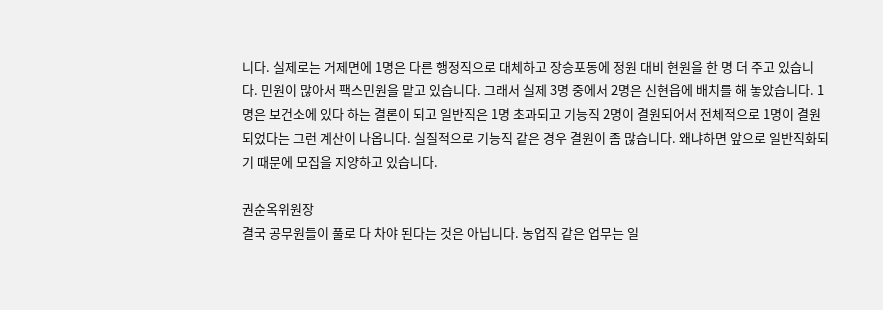니다. 실제로는 거제면에 1명은 다른 행정직으로 대체하고 장승포동에 정원 대비 현원을 한 명 더 주고 있습니다. 민원이 많아서 팩스민원을 맡고 있습니다. 그래서 실제 3명 중에서 2명은 신현읍에 배치를 해 놓았습니다. 1명은 보건소에 있다 하는 결론이 되고 일반직은 1명 초과되고 기능직 2명이 결원되어서 전체적으로 1명이 결원되었다는 그런 계산이 나옵니다. 실질적으로 기능직 같은 경우 결원이 좀 많습니다. 왜냐하면 앞으로 일반직화되기 때문에 모집을 지양하고 있습니다.

권순옥위원장
결국 공무원들이 풀로 다 차야 된다는 것은 아닙니다. 농업직 같은 업무는 일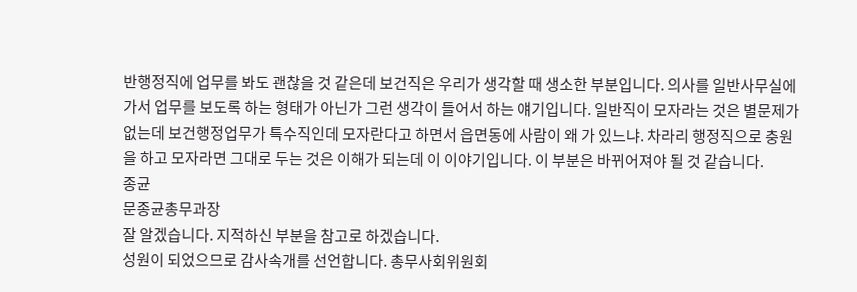반행정직에 업무를 봐도 괜찮을 것 같은데 보건직은 우리가 생각할 때 생소한 부분입니다. 의사를 일반사무실에 가서 업무를 보도록 하는 형태가 아닌가 그런 생각이 들어서 하는 얘기입니다. 일반직이 모자라는 것은 별문제가 없는데 보건행정업무가 특수직인데 모자란다고 하면서 읍면동에 사람이 왜 가 있느냐. 차라리 행정직으로 충원을 하고 모자라면 그대로 두는 것은 이해가 되는데 이 이야기입니다. 이 부분은 바뀌어져야 될 것 같습니다.
종균
문종균총무과장
잘 알겠습니다. 지적하신 부분을 참고로 하겠습니다.
성원이 되었으므로 감사속개를 선언합니다. 총무사회위원회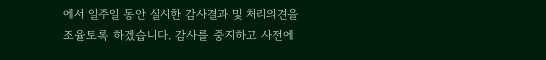에서 일주일 동안 실시한 감사결과 및 처리의견을 조율토록 하겠습니다. 감사를 중지하고 사전에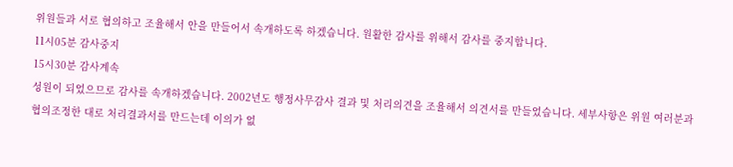위원들과 서로 협의하고 조율해서 안을 만들어서 속개하도록 하겠습니다. 원활한 감사를 위해서 감사를 중지합니다.
11시05분 감사중지
15시30분 감사계속
성원이 되었으므로 감사를 속개하겠습니다. 2002년도 행정사무감사 결과 및 처리의견을 조율해서 의견서를 만들었습니다. 세부사항은 위원 여러분과 협의조정한 대로 처리결과서를 만드는데 이의가 없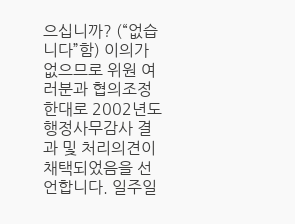으십니까? (“없습니다”함) 이의가 없으므로 위원 여러분과 협의조정한대로 2002년도 행정사무감사 결과 및 처리의견이 채택되었음을 선언합니다. 일주일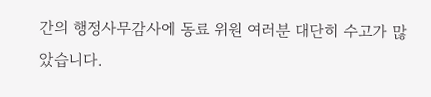간의 행정사무감사에 동료 위원 여러분 대단히 수고가 많았습니다.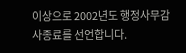이상으로 2002년도 행정사무감사종료를 선언합니다.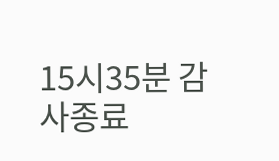15시35분 감사종료